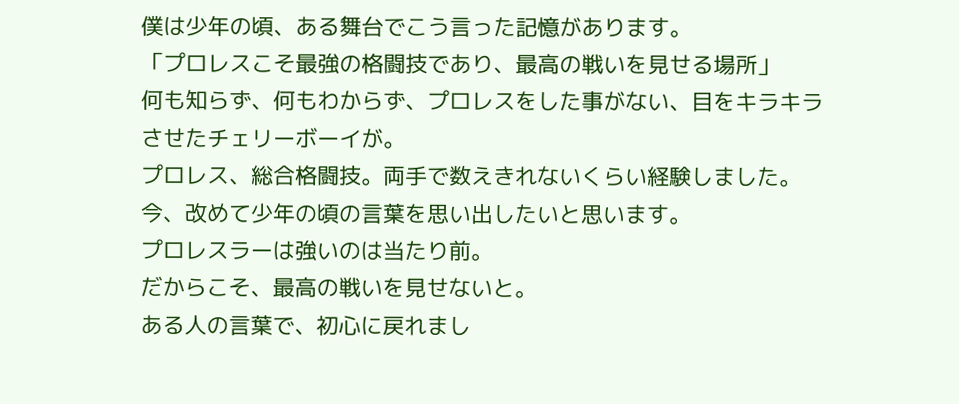僕は少年の頃、ある舞台でこう言った記憶があります。
「プロレスこそ最強の格闘技であり、最高の戦いを見せる場所」
何も知らず、何もわからず、プロレスをした事がない、目をキラキラさせたチェリーボーイが。
プロレス、総合格闘技。両手で数えきれないくらい経験しました。
今、改めて少年の頃の言葉を思い出したいと思います。
プロレスラーは強いのは当たり前。
だからこそ、最高の戦いを見せないと。
ある人の言葉で、初心に戻れまし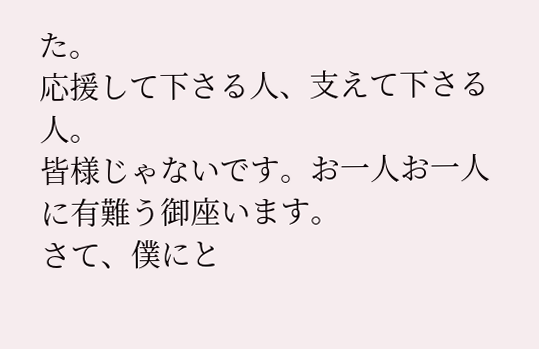た。
応援して下さる人、支えて下さる人。
皆様じゃないです。お一人お一人に有難う御座います。
さて、僕にと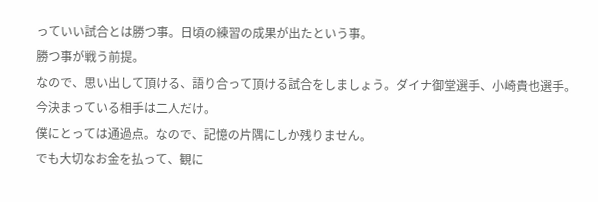っていい試合とは勝つ事。日頃の練習の成果が出たという事。
勝つ事が戦う前提。
なので、思い出して頂ける、語り合って頂ける試合をしましょう。ダイナ御堂選手、小崎貴也選手。
今決まっている相手は二人だけ。
僕にとっては通過点。なので、記憶の片隅にしか残りません。
でも大切なお金を払って、観に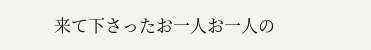来て下さったお一人お一人の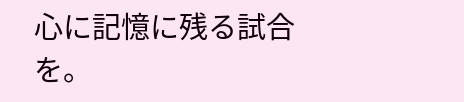心に記憶に残る試合を。